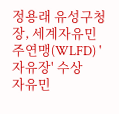정용래 유성구청장, 세계자유민주연맹(WLFD) '자유장' 수상
자유민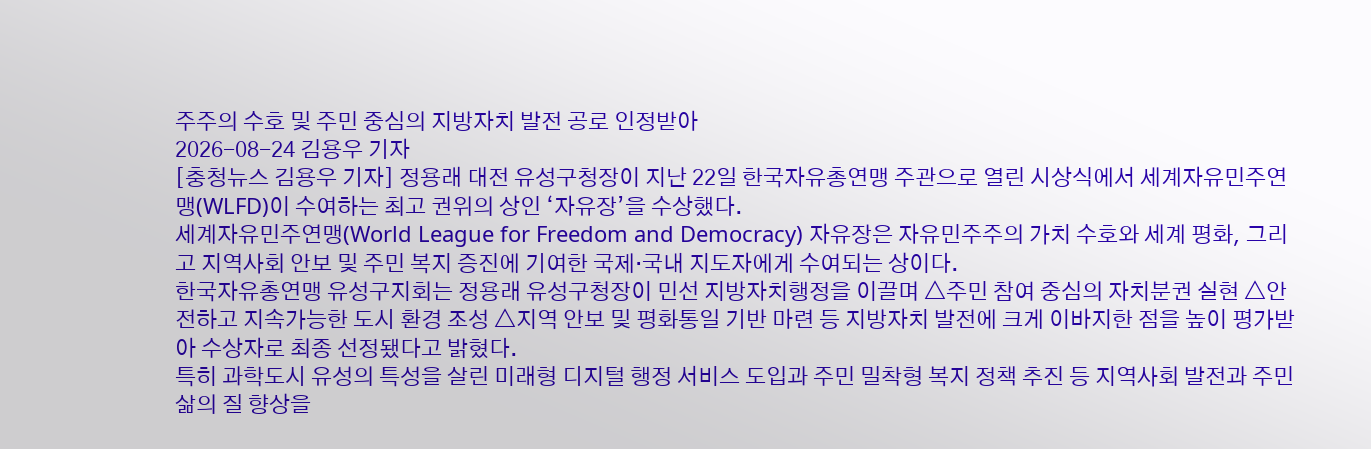주주의 수호 및 주민 중심의 지방자치 발전 공로 인정받아
2026-08-24 김용우 기자
[충청뉴스 김용우 기자] 정용래 대전 유성구청장이 지난 22일 한국자유총연맹 주관으로 열린 시상식에서 세계자유민주연맹(WLFD)이 수여하는 최고 권위의 상인 ‘자유장’을 수상했다.
세계자유민주연맹(World League for Freedom and Democracy) 자유장은 자유민주주의 가치 수호와 세계 평화, 그리고 지역사회 안보 및 주민 복지 증진에 기여한 국제·국내 지도자에게 수여되는 상이다.
한국자유총연맹 유성구지회는 정용래 유성구청장이 민선 지방자치행정을 이끌며 △주민 참여 중심의 자치분권 실현 △안전하고 지속가능한 도시 환경 조성 △지역 안보 및 평화통일 기반 마련 등 지방자치 발전에 크게 이바지한 점을 높이 평가받아 수상자로 최종 선정됐다고 밝혔다.
특히 과학도시 유성의 특성을 살린 미래형 디지털 행정 서비스 도입과 주민 밀착형 복지 정책 추진 등 지역사회 발전과 주민 삶의 질 향상을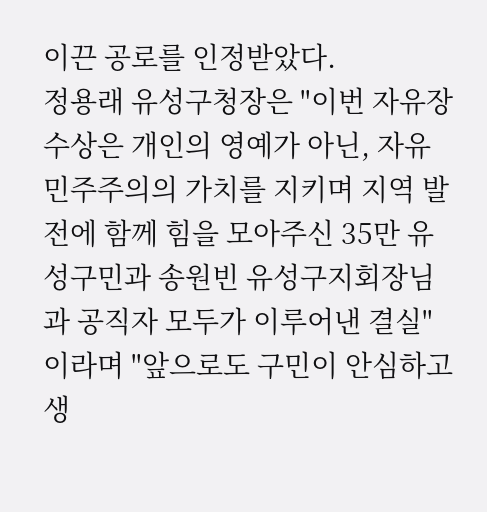이끈 공로를 인정받았다.
정용래 유성구청장은 "이번 자유장 수상은 개인의 영예가 아닌, 자유민주주의의 가치를 지키며 지역 발전에 함께 힘을 모아주신 35만 유성구민과 송원빈 유성구지회장님과 공직자 모두가 이루어낸 결실"이라며 "앞으로도 구민이 안심하고 생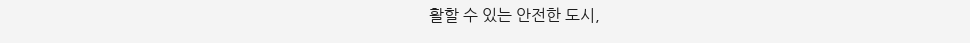활할 수 있는 안전한 도시,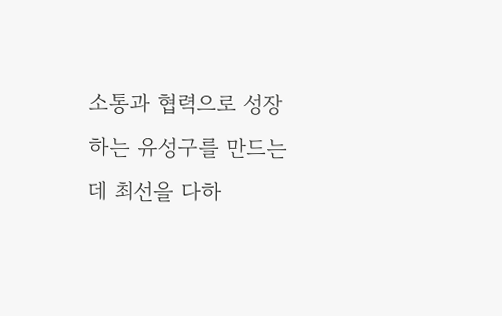소통과 협력으로 성장하는 유성구를 만드는 데 최선을 다하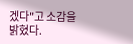겠다"고 소감을 밝혔다.